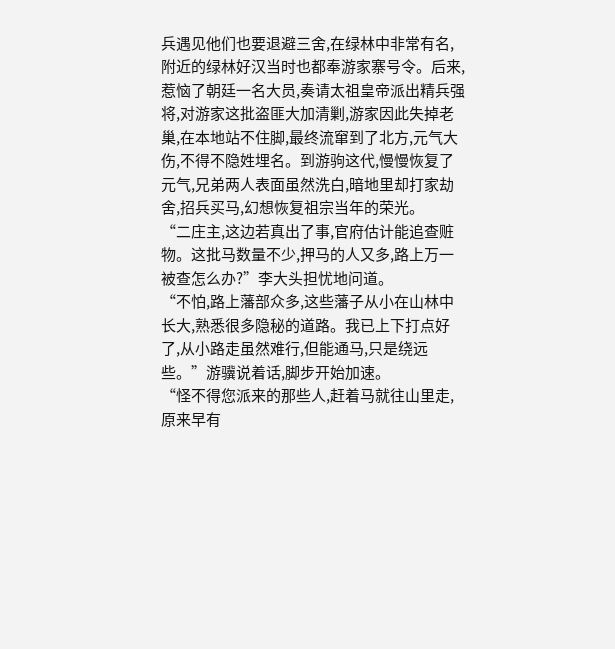兵遇见他们也要退避三舍,在绿林中非常有名,附近的绿林好汉当时也都奉游家寨号令。后来,惹恼了朝廷一名大员,奏请太祖皇帝派出精兵强将,对游家这批盗匪大加清剿,游家因此失掉老巢,在本地站不住脚,最终流窜到了北方,元气大伤,不得不隐姓埋名。到游驹这代,慢慢恢复了元气,兄弟两人表面虽然洗白,暗地里却打家劫舍,招兵买马,幻想恢复祖宗当年的荣光。
“二庄主,这边若真出了事,官府估计能追查赃物。这批马数量不少,押马的人又多,路上万一被查怎么办?”李大头担忧地问道。
“不怕,路上藩部众多,这些藩子从小在山林中长大,熟悉很多隐秘的道路。我已上下打点好了,从小路走虽然难行,但能通马,只是绕远些。”游骥说着话,脚步开始加速。
“怪不得您派来的那些人,赶着马就往山里走,原来早有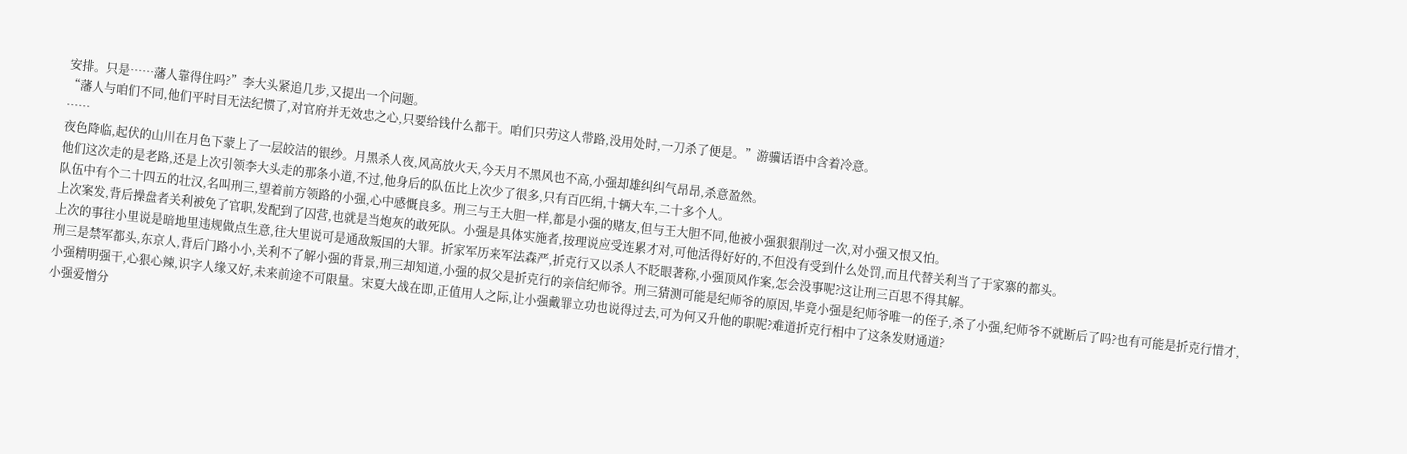安排。只是……藩人靠得住吗?”李大头紧追几步,又提出一个问题。
“藩人与咱们不同,他们平时目无法纪惯了,对官府并无效忠之心,只要给钱什么都干。咱们只劳这人带路,没用处时,一刀杀了便是。”游骥话语中含着冷意。
……
夜色降临,起伏的山川在月色下蒙上了一层皎洁的银纱。月黑杀人夜,风高放火天,今天月不黑风也不高,小强却雄纠纠气昂昂,杀意盈然。
他们这次走的是老路,还是上次引领李大头走的那条小道,不过,他身后的队伍比上次少了很多,只有百匹绢,十辆大车,二十多个人。
队伍中有个二十四五的壮汉,名叫刑三,望着前方领路的小强,心中感慨良多。刑三与王大胆一样,都是小强的赌友,但与王大胆不同,他被小强狠狠削过一次,对小强又恨又怕。
上次案发,背后操盘者关利被免了官职,发配到了囚营,也就是当炮灰的敢死队。小强是具体实施者,按理说应受连累才对,可他活得好好的,不但没有受到什么处罚,而且代替关利当了于家寨的都头。
上次的事往小里说是暗地里违规做点生意,往大里说可是通敌叛国的大罪。折家军历来军法森严,折克行又以杀人不眨眼著称,小强顶风作案,怎会没事呢?这让刑三百思不得其解。
刑三是禁军都头,东京人,背后门路小小,关利不了解小强的背景,刑三却知道,小强的叔父是折克行的亲信纪师爷。刑三猜测可能是纪师爷的原因,毕竟小强是纪师爷唯一的侄子,杀了小强,纪师爷不就断后了吗?也有可能是折克行惜才,小强精明强干,心狠心辣,识字人缘又好,未来前途不可限量。宋夏大战在即,正值用人之际,让小强戴罪立功也说得过去,可为何又升他的职呢?难道折克行相中了这条发财通道?
小强爱憎分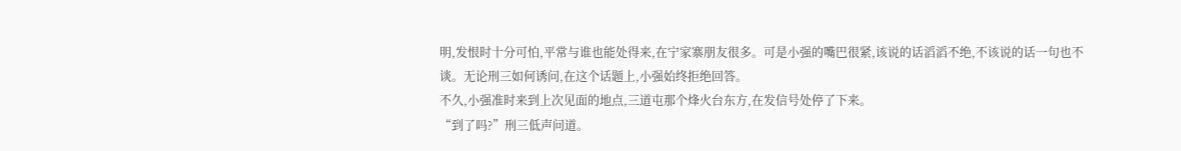明,发恨时十分可怕,平常与谁也能处得来,在宁家寨朋友很多。可是小强的嘴巴很紧,该说的话滔滔不绝,不该说的话一句也不谈。无论刑三如何诱问,在这个话题上,小强始终拒绝回答。
不久,小强准时来到上次见面的地点,三道屯那个烽火台东方,在发信号处停了下来。
“到了吗?”刑三低声问道。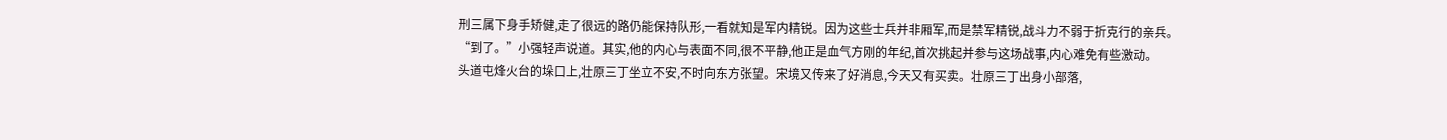刑三属下身手矫健,走了很远的路仍能保持队形,一看就知是军内精锐。因为这些士兵并非厢军,而是禁军精锐,战斗力不弱于折克行的亲兵。
“到了。”小强轻声说道。其实,他的内心与表面不同,很不平静,他正是血气方刚的年纪,首次挑起并参与这场战事,内心难免有些激动。
头道屯烽火台的垛口上,壮原三丁坐立不安,不时向东方张望。宋境又传来了好消息,今天又有买卖。壮原三丁出身小部落,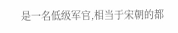是一名低级军官,相当于宋朝的都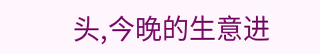头,今晚的生意进